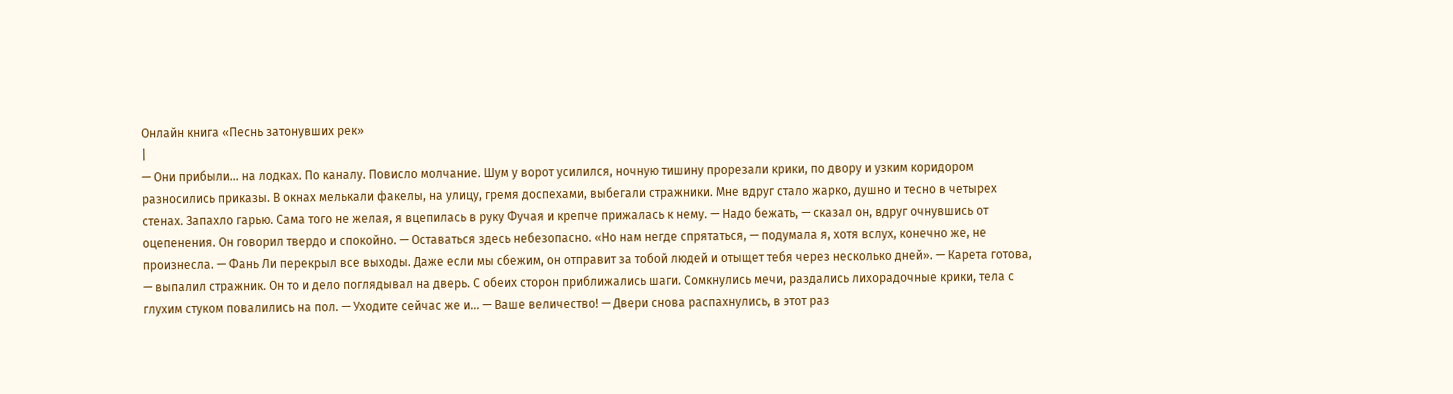Онлайн книга «Песнь затонувших рек»
|
— Они прибыли… на лодках. По каналу. Повисло молчание. Шум у ворот усилился, ночную тишину прорезали крики, по двору и узким коридором разносились приказы. В окнах мелькали факелы, на улицу, гремя доспехами, выбегали стражники. Мне вдруг стало жарко, душно и тесно в четырех стенах. Запахло гарью. Сама того не желая, я вцепилась в руку Фучая и крепче прижалась к нему. — Надо бежать, — сказал он, вдруг очнувшись от оцепенения. Он говорил твердо и спокойно. — Оставаться здесь небезопасно. «Но нам негде спрятаться, — подумала я, хотя вслух, конечно же, не произнесла. — Фань Ли перекрыл все выходы. Даже если мы сбежим, он отправит за тобой людей и отыщет тебя через несколько дней». — Карета готова, — выпалил стражник. Он то и дело поглядывал на дверь. С обеих сторон приближались шаги. Сомкнулись мечи, раздались лихорадочные крики, тела с глухим стуком повалились на пол. — Уходите сейчас же и… — Ваше величество! — Двери снова распахнулись, в этот раз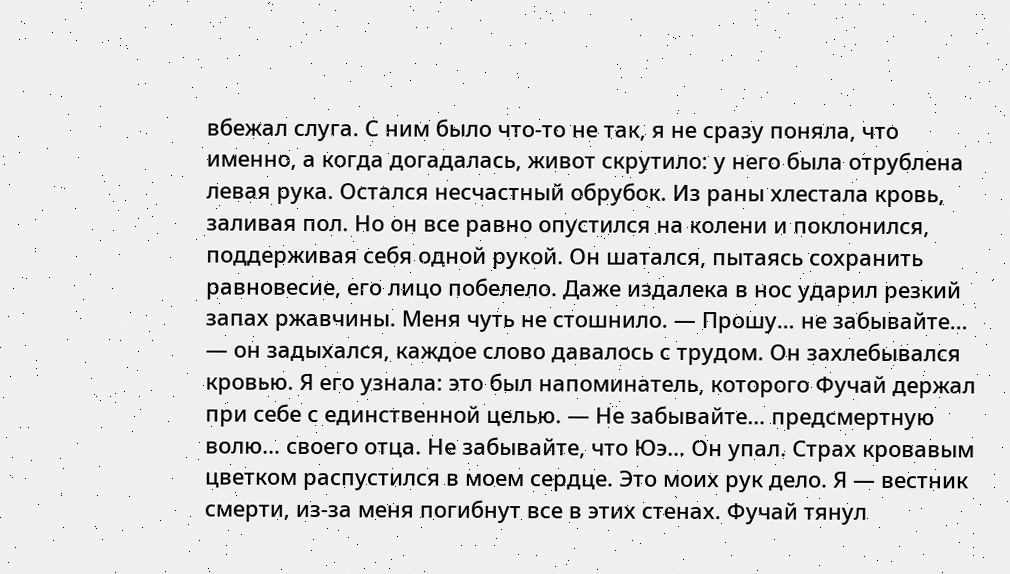вбежал слуга. С ним было что-то не так, я не сразу поняла, что именно, а когда догадалась, живот скрутило: у него была отрублена левая рука. Остался несчастный обрубок. Из раны хлестала кровь, заливая пол. Но он все равно опустился на колени и поклонился, поддерживая себя одной рукой. Он шатался, пытаясь сохранить равновесие, его лицо побелело. Даже издалека в нос ударил резкий запах ржавчины. Меня чуть не стошнило. — Прошу… не забывайте… — он задыхался, каждое слово давалось с трудом. Он захлебывался кровью. Я его узнала: это был напоминатель, которого Фучай держал при себе с единственной целью. — Не забывайте… предсмертную волю… своего отца. Не забывайте, что Юэ… Он упал. Страх кровавым цветком распустился в моем сердце. Это моих рук дело. Я — вестник смерти, из-за меня погибнут все в этих стенах. Фучай тянул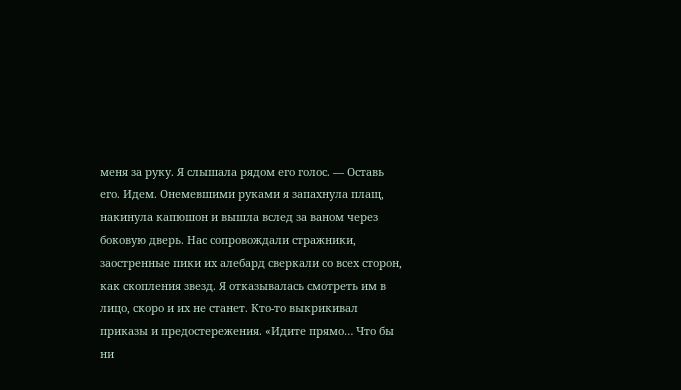меня за руку. Я слышала рядом его голос. — Оставь его. Идем. Онемевшими руками я запахнула плащ, накинула капюшон и вышла вслед за ваном через боковую дверь. Нас сопровождали стражники, заостренные пики их алебард сверкали со всех сторон, как скопления звезд. Я отказывалась смотреть им в лицо, скоро и их не станет. Кто-то выкрикивал приказы и предостережения. «Идите прямо… Что бы ни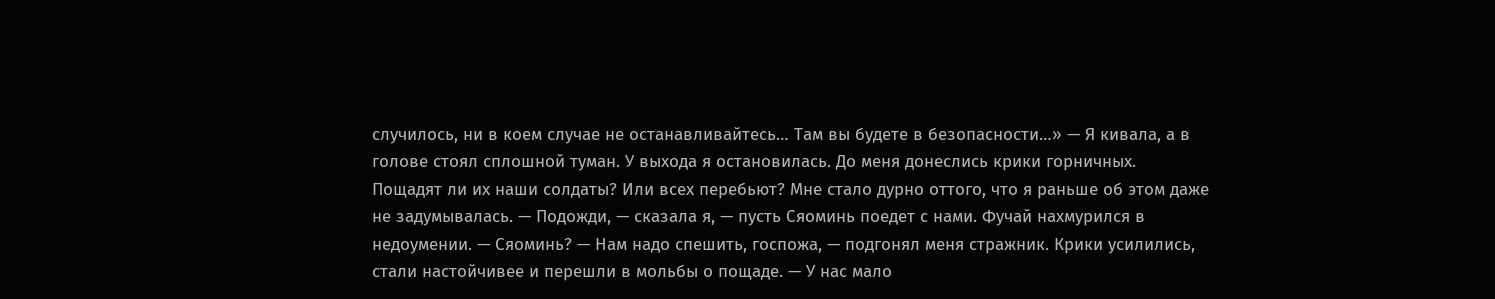случилось, ни в коем случае не останавливайтесь… Там вы будете в безопасности…» — Я кивала, а в голове стоял сплошной туман. У выхода я остановилась. До меня донеслись крики горничных. Пощадят ли их наши солдаты? Или всех перебьют? Мне стало дурно оттого, что я раньше об этом даже не задумывалась. — Подожди, — сказала я, — пусть Сяоминь поедет с нами. Фучай нахмурился в недоумении. — Сяоминь? — Нам надо спешить, госпожа, — подгонял меня стражник. Крики усилились, стали настойчивее и перешли в мольбы о пощаде. — У нас мало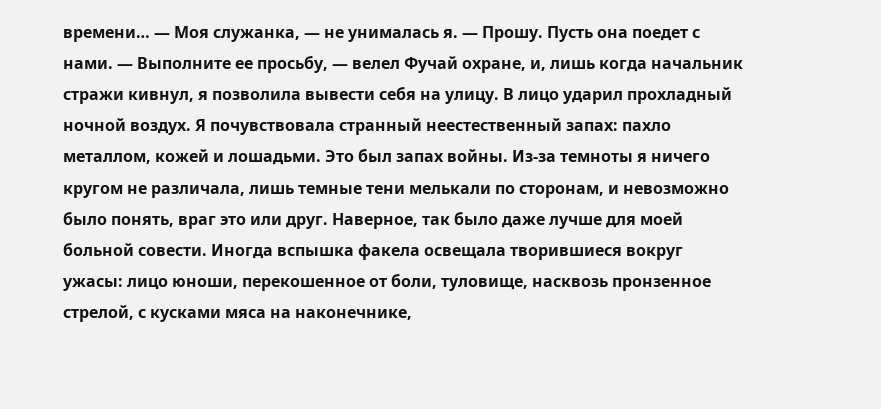времени… — Моя служанка, — не унималась я. — Прошу. Пусть она поедет с нами. — Выполните ее просьбу, — велел Фучай охране, и, лишь когда начальник стражи кивнул, я позволила вывести себя на улицу. В лицо ударил прохладный ночной воздух. Я почувствовала странный неестественный запах: пахло металлом, кожей и лошадьми. Это был запах войны. Из-за темноты я ничего кругом не различала, лишь темные тени мелькали по сторонам, и невозможно было понять, враг это или друг. Наверное, так было даже лучше для моей больной совести. Иногда вспышка факела освещала творившиеся вокруг ужасы: лицо юноши, перекошенное от боли, туловище, насквозь пронзенное стрелой, с кусками мяса на наконечнике,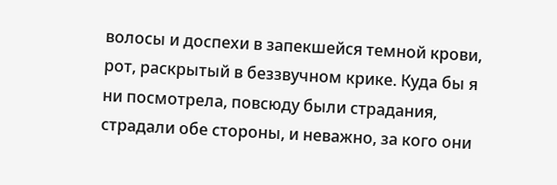волосы и доспехи в запекшейся темной крови, рот, раскрытый в беззвучном крике. Куда бы я ни посмотрела, повсюду были страдания, страдали обе стороны, и неважно, за кого они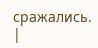сражались. |